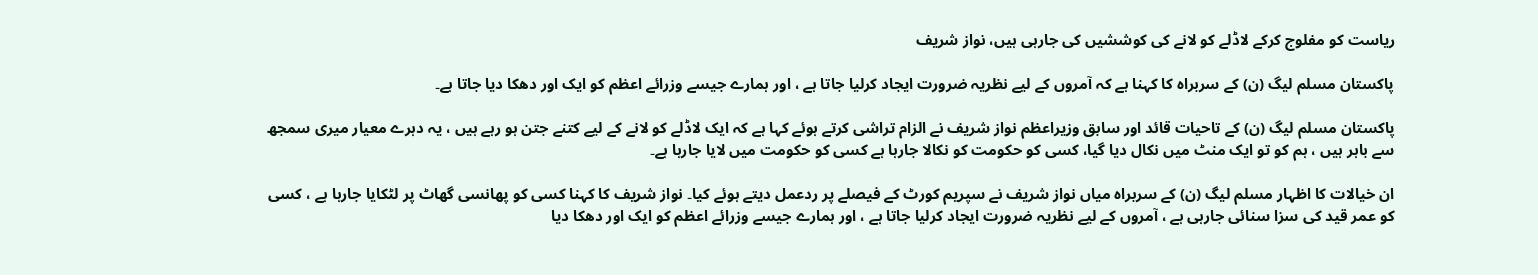ریاست کو مفلوج کرکے لاڈلے کو لانے کی کوششیں کی جارہی ہیں، نواز شریف

پاکستان مسلم لیگ (ن) کے سربراہ کا کہنا ہے کہ آمروں کے لیے نظریہ ضرورت ایجاد کرلیا جاتا ہے ، اور ہمارے جیسے وزرائے اعظم کو ایک اور دھکا دیا جاتا ہے۔

پاکستان مسلم لیگ (ن) کے تاحیات قائد اور سابق وزیراعظم نواز شریف نے الزام تراشی کرتے ہوئے کہا ہے کہ ایک لاڈلے کو لانے کے لیے کتنے جتن ہو رہے ہیں ، یہ دہرے معیار میری سمجھ سے باہر ہیں ، ہم کو تو ایک منٹ میں نکال دیا گیا، کسی کو حکومت کو نکالا جارہا ہے کسی کو حکومت میں لایا جارہا ہے۔

ان خیالات کا اظہار مسلم لیگ (ن) کے سربراہ میاں نواز شریف نے سپریم کورٹ کے فیصلے پر ردعمل دیتے ہوئے کیا۔ نواز شریف کا کہنا کسی کو پھانسی گھاٹ پر لٹکایا جارہا ہے ، کسی کو عمر قید کی سزا سنائی جارہی ہے ، آمروں کے لیے نظریہ ضرورت ایجاد کرلیا جاتا ہے ، اور ہمارے جیسے وزرائے اعظم کو ایک اور دھکا دیا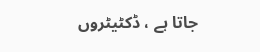جاتا ہے ، ڈکٹیٹروں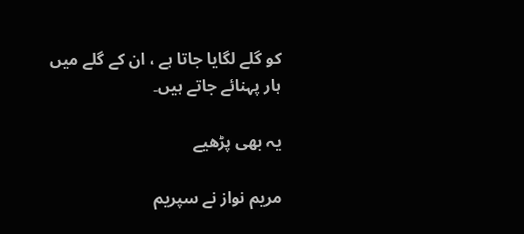کو گلے لگایا جاتا ہے ، ان کے گلے میں ہار پہنائے جاتے ہیں۔

یہ بھی پڑھیے

مریم نواز نے سپریم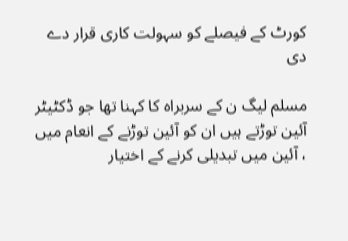کورٹ کے فیصلے کو سہولت کاری قرار دے دی

مسلم لیگ ن کے سربراہ کا کہنا تھا جو ڈکٹیٹر آئین توڑتے ہیں ان کو آئین توڑنے کے انعام میں ، آئین میں تبدیلی کرنے کے اختیار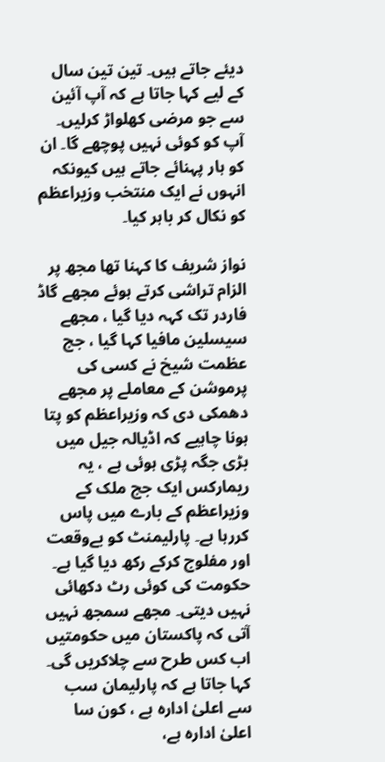دیئے جاتے ہیں۔ تین تین سال کے لیے کہا جاتا ہے کہ آپ آئین سے جو مرضی کھلواڑ کرلیں۔ آپ کو کوئی نہیں پوچھے گا۔ ان کو ہار پہنائے جاتے ہیں کیونکہ انہوں نے ایک منتخب وزیراعظم کو نکال کر باہر کیا۔

نواز شریف کا کہنا تھا مجھ پر الزام تراشی کرتے ہوئے مجھے گاڈ فاردر تک کہہ دیا گیا ، مجھے سیسلین مافیا کہا گیا ، جج عظمت شیخ نے کسی کی پرموشن کے معاملے پر مجھے دھمکی دی کہ وزیراعظم کو پتا ہونا چاہیے کہ اڈیالہ جیل میں بڑی جگہ پڑی ہوئی ہے ، یہ ریمارکس ایک جج ملک کے وزیراعظم کے بارے میں پاس کررہا ہے۔ پارلیمنٹ کو بےوقعت اور مفلوج کرکے رکھ دیا گیا ہے۔ حکومت کی کوئی رٹ دکھائی نہیں دیتی۔ مجھے سمجھ نہیں آتی کہ پاکستان میں حکومتیں اب کس طرح سے چلاکریں گی۔ کہا جاتا ہے کہ پارلیمان سب سے اعلیٰ ادارہ ہے ، کون سا اعلیٰ ادارہ ہے،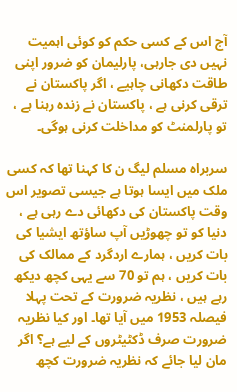آج اس کے کسی حکم کو کوئی اہمیت نہیں دی جارہی، پارلیمان کو ضرور اپنی طاقت دکھانی چاہیے ، اگر پاکستان نے ترقی کرنی ہے ، پاکستان نے زندہ رہنا ہے ، تو پارلمنٹ کو مداخلت کرنی ہوگی۔

سربراہ مسلم لیگ ن کا کہنا تھا کہ کسی ملک میں ایسا ہوتا ہے جیسی تصویر اس وقت پاکستان کی دکھائی دے رہی ہے ، دنیا کو تو چھوڑیں آپ ساؤتھ ایشیا کی بات کریں ، ہمارے اردگرد کے ممالک کی بات کریں ، ہم تو 70 سے یہی کچھ دیکھ رہے ہیں ، نظریہ ضرورت کے تحت پہلا فیصلہ 1953 میں آیا تھا۔ اور کیا نظریہ ضرورت صرف ڈکٹیٹروں کے لیے ہے؟ اگر مان لیا جائے کہ نظریہ ضرورت کچھ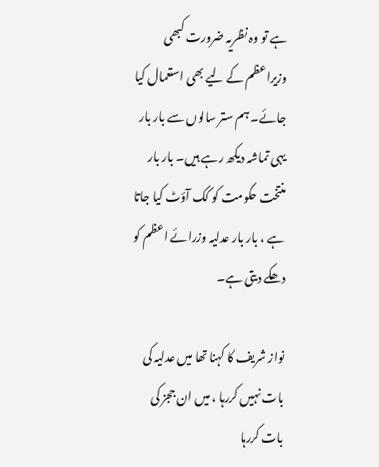ہے تو وہ نظریہ ضرورت کبھی وزیراعظم کے لیے بھی استعمال کیا جائے۔ ہم ستر سالوں سے بار بار یہی تماشہ دیکھ رہے ہیں۔ بار بار منتخت حکومت کو کک آؤٹ کیا جاتا ہے ، بار بار عدلیہ وزرائے اعظم کو دھکے دیتی ہے۔

نواز شریف کا کہنا تھا میں عدلیہ کی بات نہیں کررہا ، میں ان ججز کی بات کررہا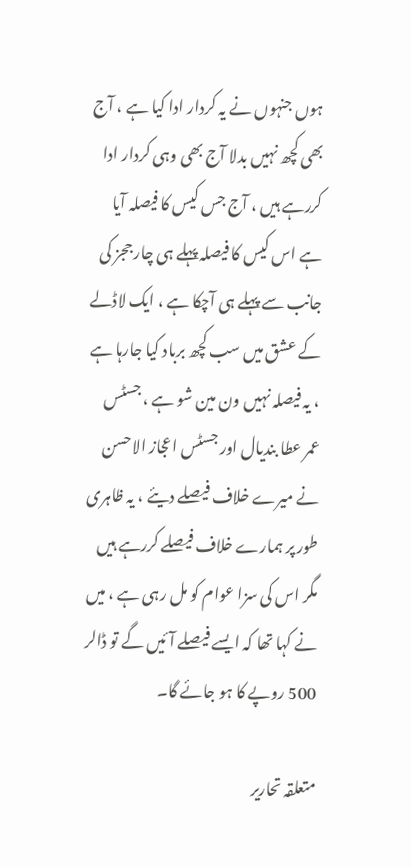ہوں جنہوں نے یہ کردار ادا کیا ہے ، آج بھی کچھ نہیں بدلا آج بھی وہی کردار ادا کررہے ہیں ، آج جس کیس کا فیصلہ آیا ہے اس کیس کا فیصلہ پہلے ہی چار ججز کی جانب سے پہلے ہی آچکا ہے ، ایک لاڈلے کے عشق میں سب کچھ برباد کیا جارہا ہے ، یہ فیصلہ نہیں ون مین شو ہے ، جسٹس عمر عطا بندیال اور جسٹس اعجاز الاحسن نے میرے خلاف فیصلے دیئے ، یہ ظاہری طور پر ہمارے خلاف فیصلے کررہے ہیں مگر اس کی سزا عوام کو مل رہی ہے ، میں نے کہا تھا کہ ایسے فیصلے آئیں گے تو ڈالر 500 روپے کا ہو جائے گا۔

متعلقہ تحاریر